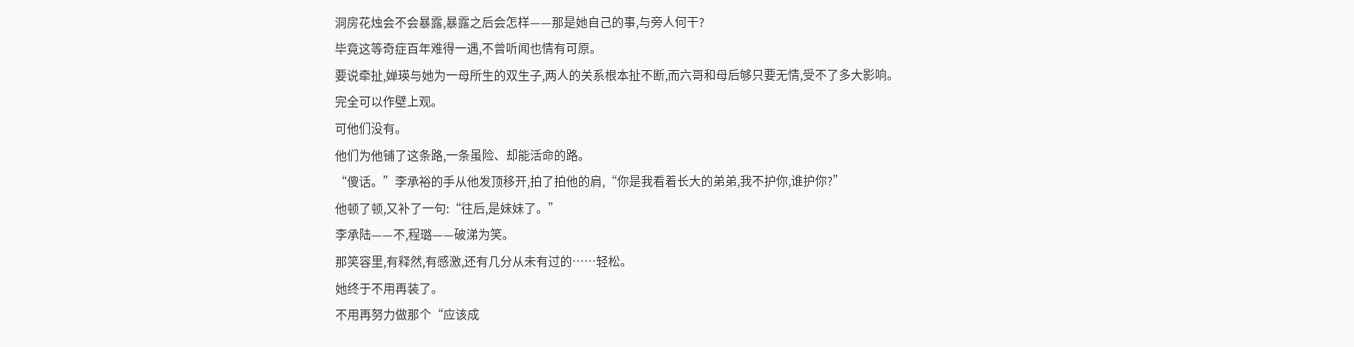洞房花烛会不会暴露,暴露之后会怎样——那是她自己的事,与旁人何干?
毕竟这等奇症百年难得一遇,不曾听闻也情有可原。
要说牵扯,婵瑛与她为一母所生的双生子,两人的关系根本扯不断,而六哥和母后够只要无情,受不了多大影响。
完全可以作壁上观。
可他们没有。
他们为他铺了这条路,一条虽险、却能活命的路。
“傻话。”李承裕的手从他发顶移开,拍了拍他的肩,“你是我看着长大的弟弟,我不护你,谁护你?”
他顿了顿,又补了一句:“往后,是妹妹了。”
李承陆——不,程璐——破涕为笑。
那笑容里,有释然,有感激,还有几分从未有过的……轻松。
她终于不用再装了。
不用再努力做那个“应该成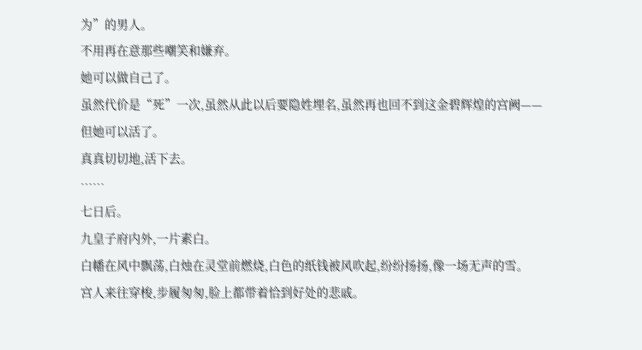为”的男人。
不用再在意那些嘲笑和嫌弃。
她可以做自己了。
虽然代价是“死”一次,虽然从此以后要隐姓埋名,虽然再也回不到这金碧辉煌的宫阙——
但她可以活了。
真真切切地,活下去。
……
七日后。
九皇子府内外,一片素白。
白幡在风中飘荡,白烛在灵堂前燃烧,白色的纸钱被风吹起,纷纷扬扬,像一场无声的雪。
宫人来往穿梭,步履匆匆,脸上都带着恰到好处的悲戚。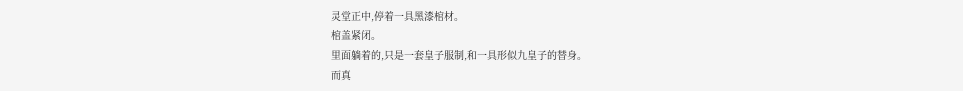灵堂正中,停着一具黑漆棺材。
棺盖紧闭。
里面躺着的,只是一套皇子服制,和一具形似九皇子的替身。
而真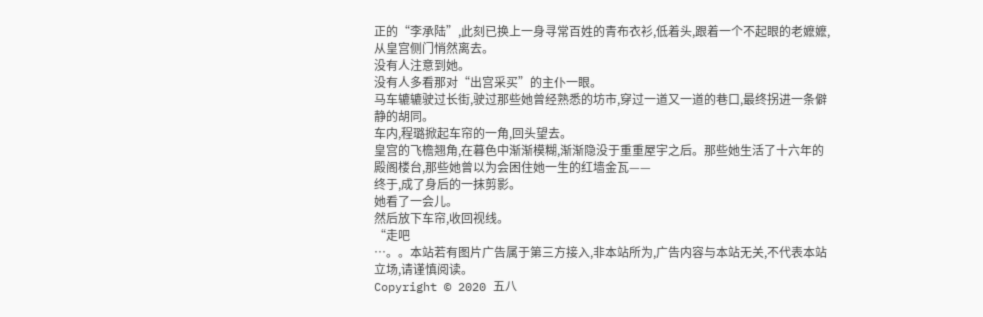正的“李承陆”,此刻已换上一身寻常百姓的青布衣衫,低着头,跟着一个不起眼的老嬷嬷,从皇宫侧门悄然离去。
没有人注意到她。
没有人多看那对“出宫采买”的主仆一眼。
马车辘辘驶过长街,驶过那些她曾经熟悉的坊市,穿过一道又一道的巷口,最终拐进一条僻静的胡同。
车内,程璐掀起车帘的一角,回头望去。
皇宫的飞檐翘角,在暮色中渐渐模糊,渐渐隐没于重重屋宇之后。那些她生活了十六年的殿阁楼台,那些她曾以为会困住她一生的红墙金瓦——
终于,成了身后的一抹剪影。
她看了一会儿。
然后放下车帘,收回视线。
“走吧
…。。本站若有图片广告属于第三方接入,非本站所为,广告内容与本站无关,不代表本站立场,请谨慎阅读。
Copyright © 2020 五八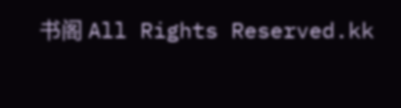书阁 All Rights Reserved.kk